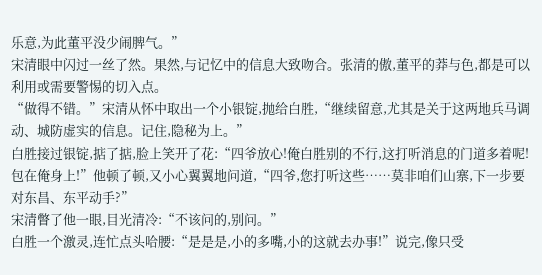乐意,为此董平没少闹脾气。”
宋清眼中闪过一丝了然。果然,与记忆中的信息大致吻合。张清的傲,董平的莽与色,都是可以利用或需要警惕的切入点。
“做得不错。”宋清从怀中取出一个小银锭,抛给白胜,“继续留意,尤其是关于这两地兵马调动、城防虚实的信息。记住,隐秘为上。”
白胜接过银锭,掂了掂,脸上笑开了花:“四爷放心!俺白胜别的不行,这打听消息的门道多着呢!包在俺身上!”他顿了顿,又小心翼翼地问道,“四爷,您打听这些……莫非咱们山寨,下一步要对东昌、东平动手?”
宋清瞥了他一眼,目光清冷:“不该问的,别问。”
白胜一个激灵,连忙点头哈腰:“是是是,小的多嘴,小的这就去办事!”说完,像只受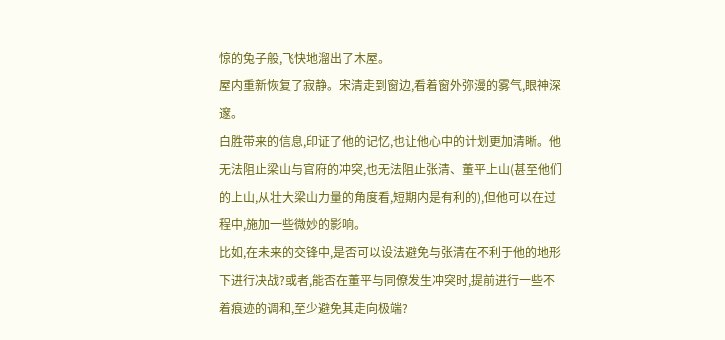惊的兔子般,飞快地溜出了木屋。
屋内重新恢复了寂静。宋清走到窗边,看着窗外弥漫的雾气,眼神深邃。
白胜带来的信息,印证了他的记忆,也让他心中的计划更加清晰。他无法阻止梁山与官府的冲突,也无法阻止张清、董平上山(甚至他们的上山,从壮大梁山力量的角度看,短期内是有利的),但他可以在过程中,施加一些微妙的影响。
比如,在未来的交锋中,是否可以设法避免与张清在不利于他的地形下进行决战?或者,能否在董平与同僚发生冲突时,提前进行一些不着痕迹的调和,至少避免其走向极端?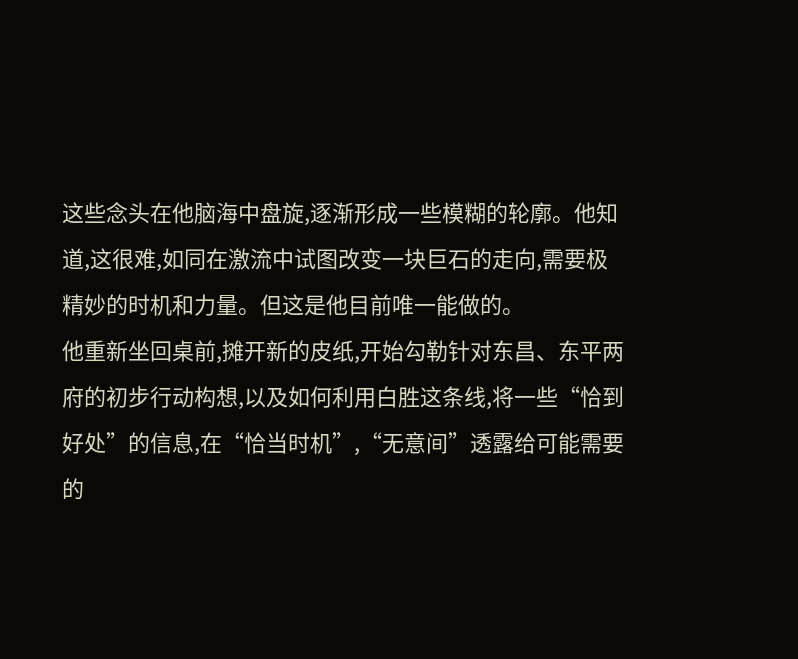这些念头在他脑海中盘旋,逐渐形成一些模糊的轮廓。他知道,这很难,如同在激流中试图改变一块巨石的走向,需要极精妙的时机和力量。但这是他目前唯一能做的。
他重新坐回桌前,摊开新的皮纸,开始勾勒针对东昌、东平两府的初步行动构想,以及如何利用白胜这条线,将一些“恰到好处”的信息,在“恰当时机”,“无意间”透露给可能需要的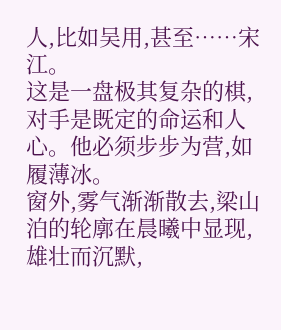人,比如吴用,甚至……宋江。
这是一盘极其复杂的棋,对手是既定的命运和人心。他必须步步为营,如履薄冰。
窗外,雾气渐渐散去,梁山泊的轮廓在晨曦中显现,雄壮而沉默,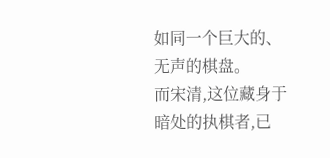如同一个巨大的、无声的棋盘。
而宋清,这位藏身于暗处的执棋者,已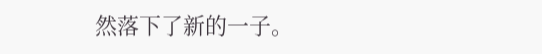然落下了新的一子。